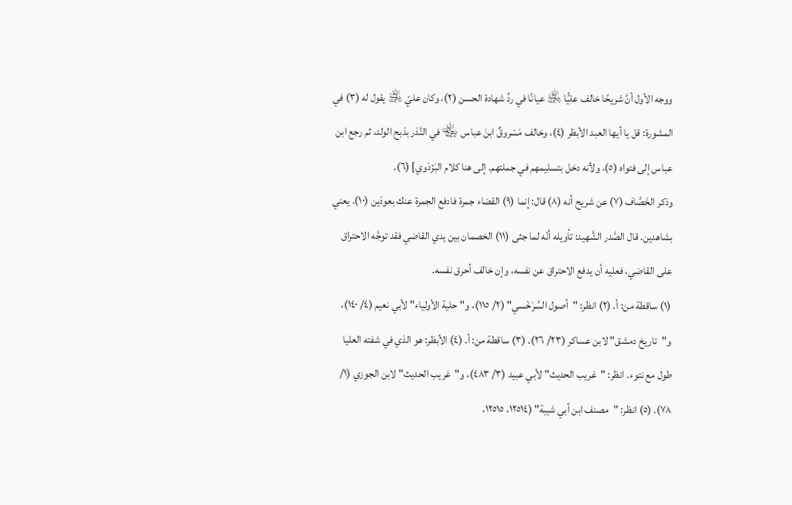ووجه الأول أنَّ شريحًا خالف عليًّا ﵁ عيانًا في ردِّ شهادة الحسن (٢)، وكان عليّ ﵁ يقول له (٣) في المشورة: قل يا أيها العبد الأبظر (٤)، وخالف مَسْروقٌ ابنَ عباس ﵄ في النَّذر بذبح الولد، ثم رجع ابن عباس إلى فتواه (٥)، ولأنه دخل بتسليمهم في جملتهم. إلى هنا كلام البَزْدَوي] (٦).
وذكر الخَصَّاف (٧) عن شريح أنه (٨) قال: إنما (٩) القضاء جمرة فادفع الجمرة عنك بعودَين (١٠). يعني بشاهدين. قال الصَّدر الشَّهيد: تأويله أنّه لما جثى (١١) الخصمان بين يدي القاضي فقد توجَّه الاحتراق على القاضي، فعليه أن يدفع الاحتراق عن نفسه، وإن خالف أحرق نفسه.
(١) ساقطة من: أ. (٢) انظر: "أصول السَّرَخْسي" (٢/ ١١٥)، و"حلية الأولياء" لأبي نعيم (٤/ ١٤٠)، و"تاريخ دمشق" لابن عساكر (٢٣/ ٢٦). (٣) ساقطة من: أ. (٤) الأبظر: هو الذي في شفته العليا طول مع نتوء. انظر: "غريب الحديث" لأبي عبيد (٣/ ٤٨٣)، و"غريب الحديث" لابن الجوزي (١/ ٧٨). (٥) انظر: "مصنف ابن أبي شيبة" (١٢٥١٤، ١٢٥١٥،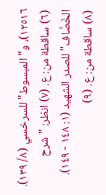١٢٥١٦)، و"المبسوط" للسرخسي (٨/ ١٣٩). (٦) ساقطة من: ع. (٧) انظر: "شرح الخَصَّاف" للصدر الشهيد (١: ١٤٨ - ١٤٩). (٨) ساقطة من: ع. (٩)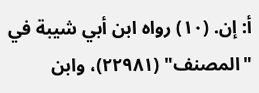أ: إن. (١٠) رواه ابن أبي شيبة في "المصنف" (٢٢٩٨١)، وابن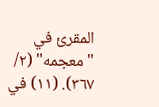المقرئ في "معجمه" (٢/ ٣٦٧). (١١) في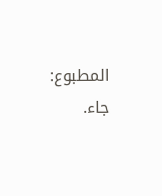المطبوع: جاء.